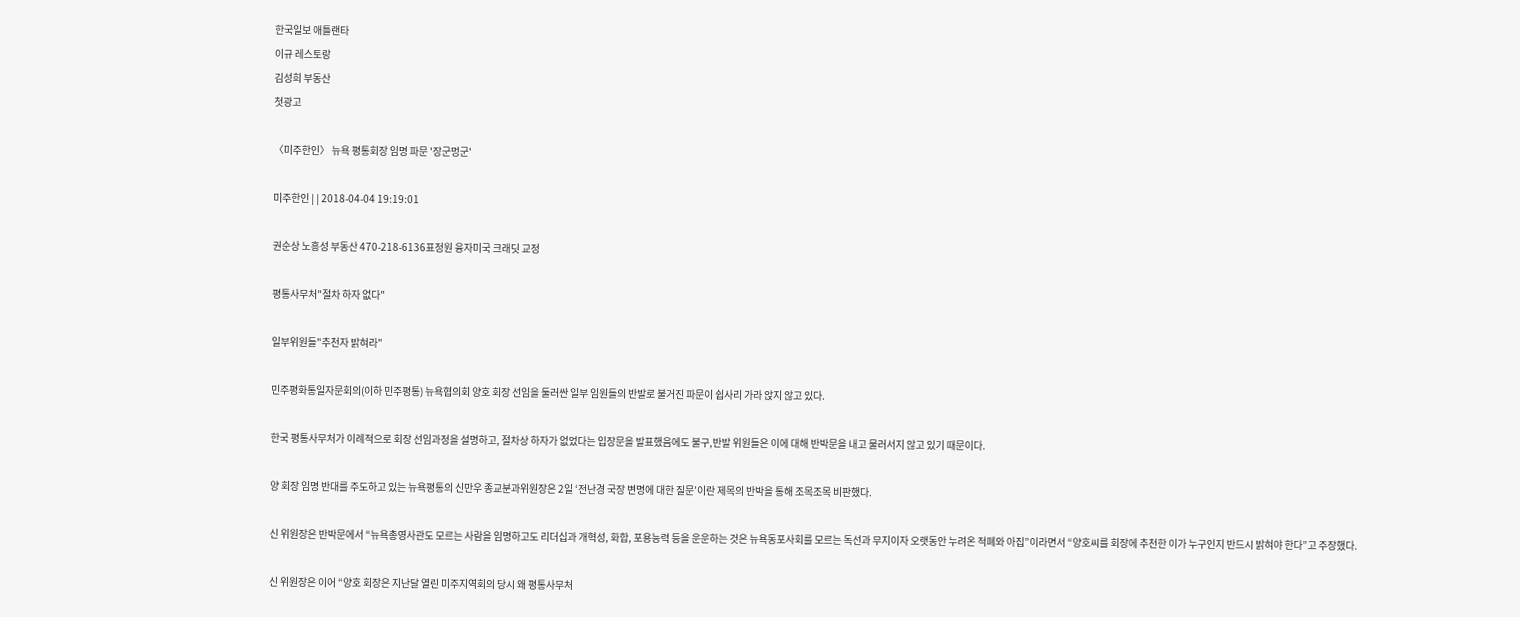한국일보 애틀랜타
이규 레스토랑
김성희 부동산
첫광고

〈미주한인〉 뉴욕 평통회장 임명 파문 '장군멍군'

미주한인 | | 2018-04-04 19:19:01

권순상 노흥성 부동산 470-218-6136표정원 융자미국 크래딧 교정

평통사무처"절차 하자 없다"

일부위원들"추천자 밝혀라"

민주평화통일자문회의(이하 민주평통) 뉴욕협의회 양호 회장 선임을 둘러싼 일부 임원들의 반발로 불거진 파문이 쉽사리 가라 앉지 않고 있다.

한국 평통사무처가 이례적으로 회장 선임과정을 설명하고, 절차상 하자가 없었다는 입장문을 발표했음에도 불구,반발 위원들은 이에 대해 반박문을 내고 물러서지 않고 있기 때문이다.

양 회장 임명 반대를 주도하고 있는 뉴욕평통의 신만우 종교분과위원장은 2일 ‘전난경 국장 변명에 대한 질문’이란 제목의 반박을 통해 조목조목 비판했다.

신 위원장은 반박문에서 “뉴욕총영사관도 모르는 사람을 임명하고도 리더십과 개혁성, 화합, 포용능력 등을 운운하는 것은 뉴욕동포사회를 모르는 독선과 무지이자 오랫동안 누려온 적폐와 아집”이라면서 “양호씨를 회장에 추천한 이가 누구인지 반드시 밝혀야 한다”고 주장했다.

신 위원장은 이어 “양호 회장은 지난달 열린 미주지역회의 당시 왜 평통사무처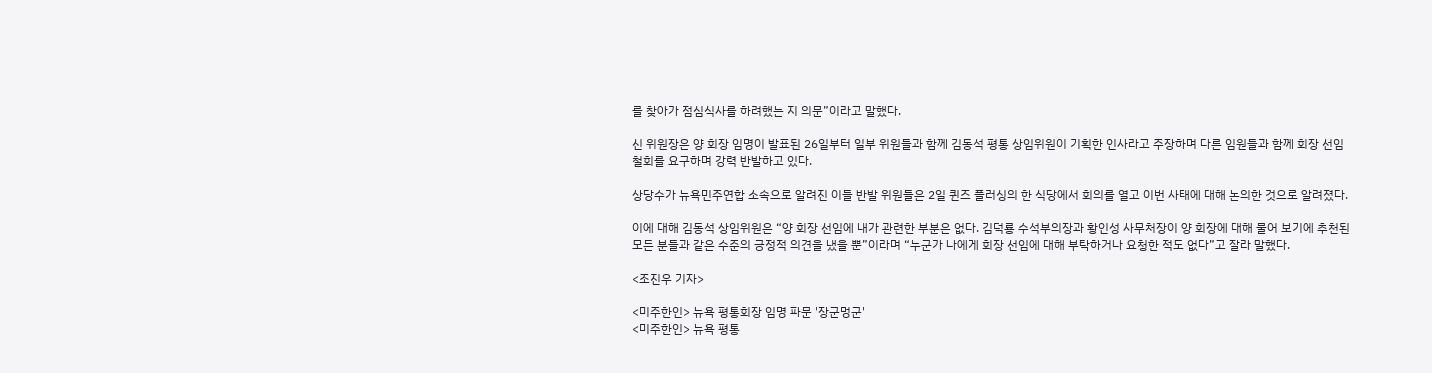를 찾아가 점심식사를 하려했는 지 의문”이라고 말했다.

신 위원장은 양 회장 임명이 발표된 26일부터 일부 위원들과 함께 김동석 평통 상임위원이 기획한 인사라고 주장하며 다른 임원들과 함께 회장 선임 철회를 요구하며 강력 반발하고 있다.

상당수가 뉴욕민주연합 소속으로 알려진 이들 반발 위원들은 2일 퀸즈 플러싱의 한 식당에서 회의를 열고 이번 사태에 대해 논의한 것으로 알려졌다.

이에 대해 김동석 상임위원은 “양 회장 선임에 내가 관련한 부분은 없다. 김덕룡 수석부의장과 황인성 사무처장이 양 회장에 대해 물어 보기에 추천된 모든 분들과 같은 수준의 긍정적 의견을 냈을 뿐”이라며 “누군가 나에게 회장 선임에 대해 부탁하거나 요청한 적도 없다”고 잘라 말했다.

<조진우 기자>

<미주한인> 뉴욕 평통회장 임명 파문 '장군멍군'
<미주한인> 뉴욕 평통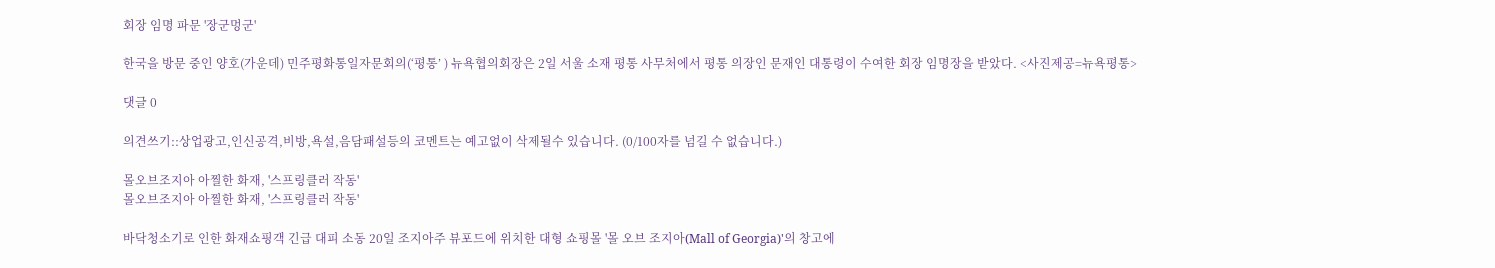회장 임명 파문 '장군멍군'

한국을 방문 중인 양호(가운데) 민주평화통일자문회의(‘평통’ ) 뉴욕협의회장은 2일 서울 소재 평통 사무처에서 평통 의장인 문재인 대통령이 수여한 회장 임명장을 받았다. <사진제공=뉴욕평통>

댓글 0

의견쓰기::상업광고,인신공격,비방,욕설,음담패설등의 코멘트는 예고없이 삭제될수 있습니다. (0/100자를 넘길 수 없습니다.)

몰오브조지아 아찔한 화재, '스프링클러 작동'
몰오브조지아 아찔한 화재, '스프링클러 작동'

바닥청소기로 인한 화재쇼핑객 긴급 대피 소동 20일 조지아주 뷰포드에 위치한 대형 쇼핑몰 '몰 오브 조지아(Mall of Georgia)'의 창고에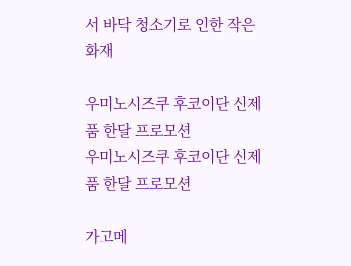서 바닥 청소기로 인한 작은 화재

우미노시즈쿠 후코이단 신제품 한달 프로모션
우미노시즈쿠 후코이단 신제품 한달 프로모션

가고메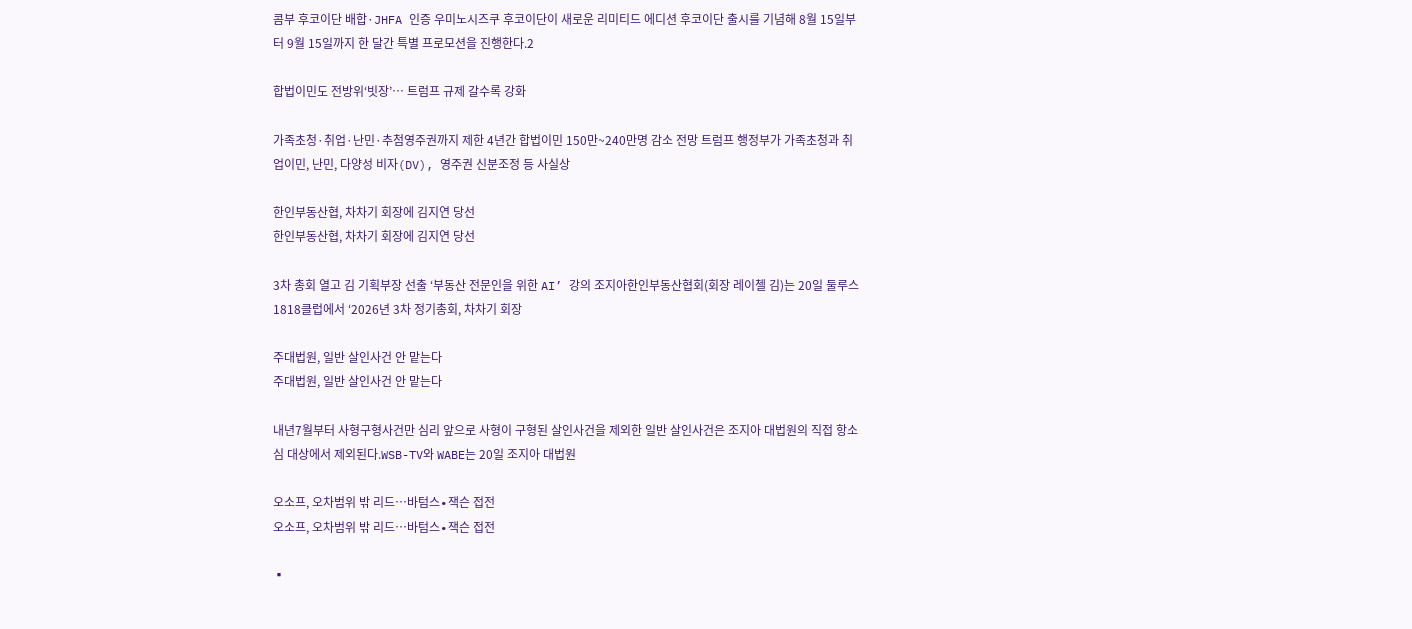콤부 후코이단 배합·JHFA 인증 우미노시즈쿠 후코이단이 새로운 리미티드 에디션 후코이단 출시를 기념해 8월 15일부터 9월 15일까지 한 달간 특별 프로모션을 진행한다.2

합법이민도 전방위‘빗장’… 트럼프 규제 갈수록 강화

가족초청·취업·난민·추첨영주권까지 제한 4년간 합법이민 150만~240만명 감소 전망 트럼프 행정부가 가족초청과 취업이민, 난민, 다양성 비자(DV), 영주권 신분조정 등 사실상

한인부동산협, 차차기 회장에 김지연 당선
한인부동산협, 차차기 회장에 김지연 당선

3차 총회 열고 김 기획부장 선출 ‘부동산 전문인을 위한 AI’ 강의 조지아한인부동산협회(회장 레이첼 김)는 20일 둘루스 1818클럽에서 ‘2026년 3차 정기총회, 차차기 회장

주대법원, 일반 살인사건 안 맡는다
주대법원, 일반 살인사건 안 맡는다

내년7월부터 사형구형사건만 심리 앞으로 사형이 구형된 살인사건을 제외한 일반 살인사건은 조지아 대법원의 직접 항소심 대상에서 제외된다.WSB-TV와 WABE는 20일 조지아 대법원

오소프, 오차범위 밖 리드…바텀스∙잭슨 접전
오소프, 오차범위 밖 리드…바텀스∙잭슨 접전

▪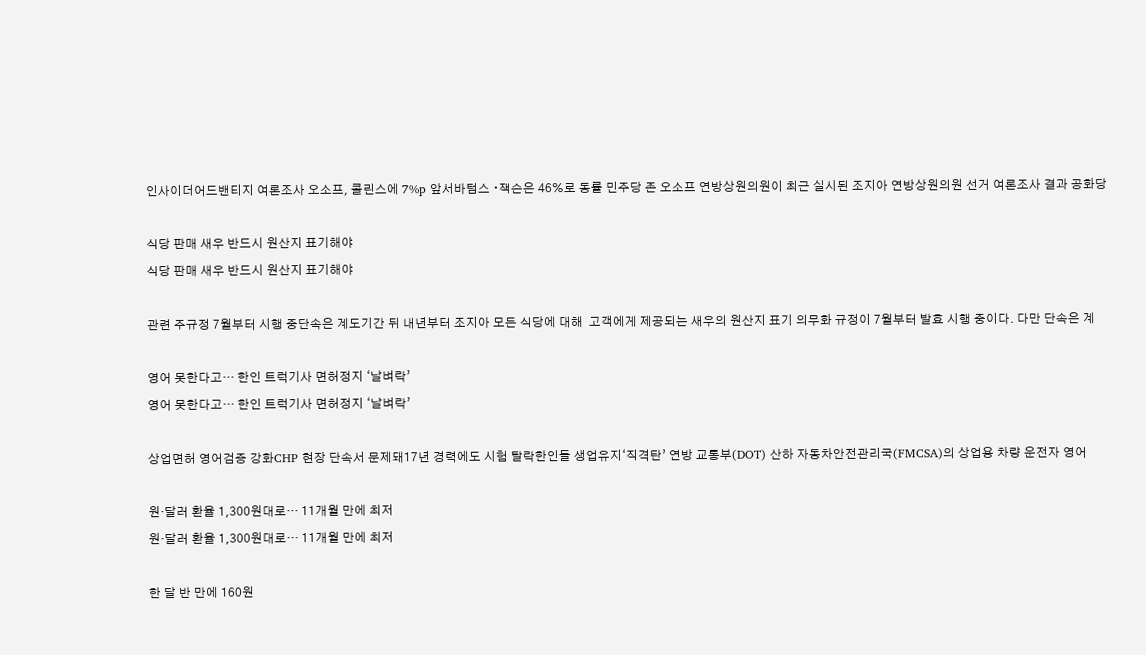인사이더어드밴티지 여론조사 오소프, 콜린스에 7%p 앞서바텀스 ∙잭슨은 46%로 동률 민주당 존 오소프 연방상원의원이 최근 실시된 조지아 연방상원의원 선거 여론조사 결과 공화당

식당 판매 새우 반드시 원산지 표기해야
식당 판매 새우 반드시 원산지 표기해야

관련 주규정 7월부터 시행 중단속은 계도기간 뒤 내년부터 조지아 모든 식당에 대해  고객에게 제공되는 새우의 원산지 표기 의무화 규정이 7월부터 발효 시행 중이다. 다만 단속은 계

영어 못한다고… 한인 트럭기사 면허정지 ‘날벼락’
영어 못한다고… 한인 트럭기사 면허정지 ‘날벼락’

상업면허 영어검증 강화CHP 현장 단속서 문제돼17년 경력에도 시험 탈락한인들 생업유지‘직격탄’ 연방 교통부(DOT) 산하 자동차안전관리국(FMCSA)의 상업용 차량 운전자 영어

원·달러 환율 1,300원대로… 11개월 만에 최저
원·달러 환율 1,300원대로… 11개월 만에 최저

한 달 반 만에 160원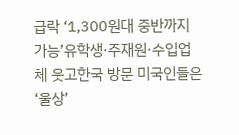급락 ‘1,300원대 중반까지 가능’유학생·주재원·수입업체 웃고한국 방문 미국인들은‘울상’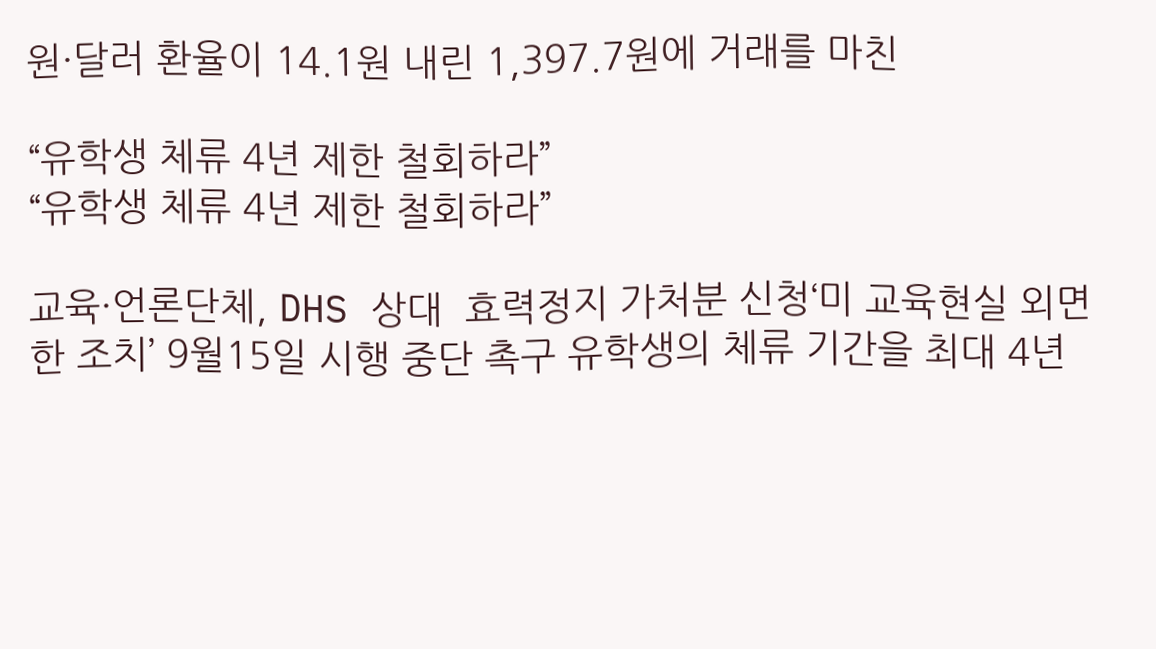원·달러 환율이 14.1원 내린 1,397.7원에 거래를 마친

“유학생 체류 4년 제한 철회하라”
“유학생 체류 4년 제한 철회하라”

교육·언론단체, DHS 상대  효력정지 가처분 신청‘미 교육현실 외면한 조치’ 9월15일 시행 중단 촉구 유학생의 체류 기간을 최대 4년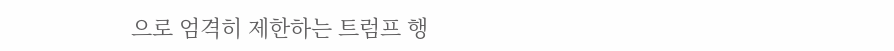으로 엄격히 제한하는 트럼프 행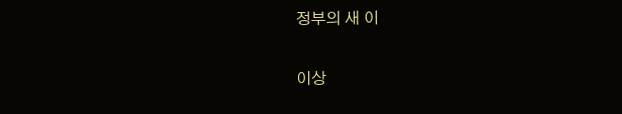정부의 새 이

이상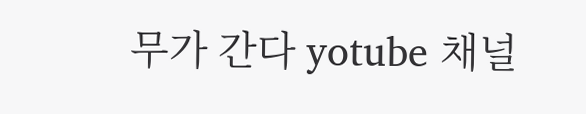무가 간다 yotube 채널